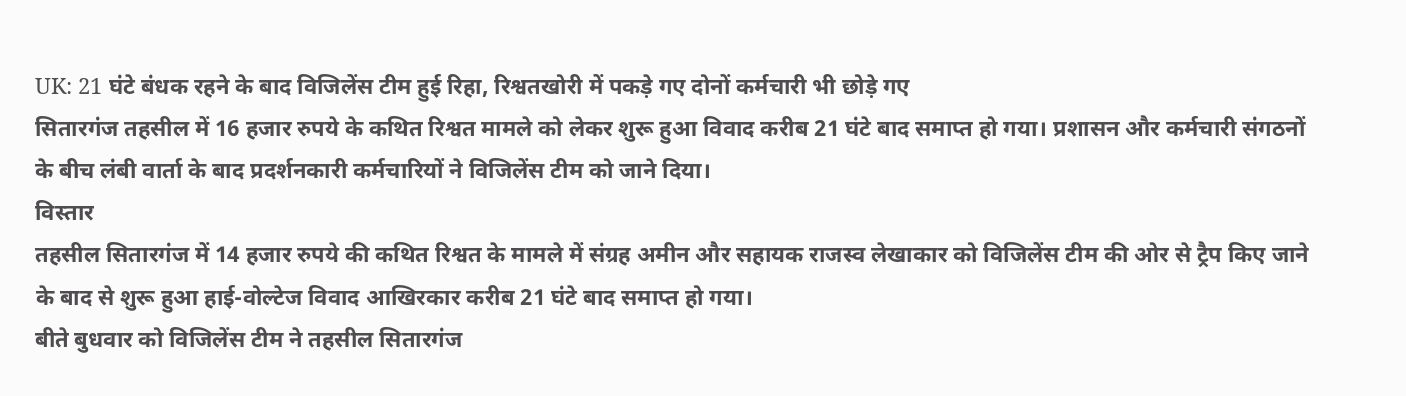UK: 21 घंटे बंधक रहने के बाद विजिलेंस टीम हुई रिहा, रिश्वतखोरी में पकड़े गए दोनों कर्मचारी भी छोड़े गए
सितारगंज तहसील में 16 हजार रुपये के कथित रिश्वत मामले को लेकर शुरू हुआ विवाद करीब 21 घंटे बाद समाप्त हो गया। प्रशासन और कर्मचारी संगठनों के बीच लंबी वार्ता के बाद प्रदर्शनकारी कर्मचारियों ने विजिलेंस टीम को जाने दिया।
विस्तार
तहसील सितारगंज में 14 हजार रुपये की कथित रिश्वत के मामले में संग्रह अमीन और सहायक राजस्व लेखाकार को विजिलेंस टीम की ओर से ट्रैप किए जाने के बाद से शुरू हुआ हाई-वोल्टेज विवाद आखिरकार करीब 21 घंटे बाद समाप्त हो गया।
बीते बुधवार को विजिलेंस टीम ने तहसील सितारगंज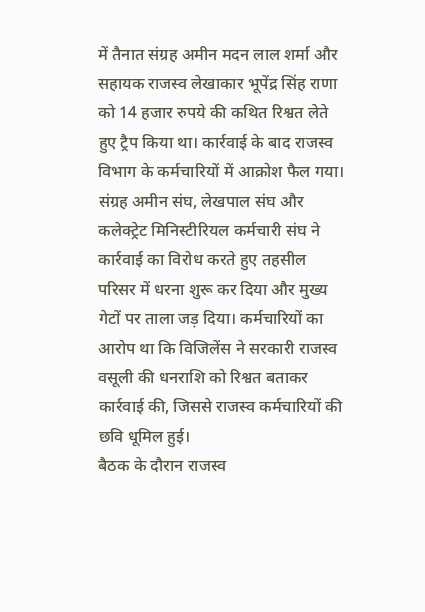में तैनात संग्रह अमीन मदन लाल शर्मा और सहायक राजस्व लेखाकार भूपेंद्र सिंह राणा को 14 हजार रुपये की कथित रिश्वत लेते हुए ट्रैप किया था। कार्रवाई के बाद राजस्व विभाग के कर्मचारियों में आक्रोश फैल गया। संग्रह अमीन संघ, लेखपाल संघ और कलेक्ट्रेट मिनिस्टीरियल कर्मचारी संघ ने कार्रवाई का विरोध करते हुए तहसील परिसर में धरना शुरू कर दिया और मुख्य गेटों पर ताला जड़ दिया। कर्मचारियों का आरोप था कि विजिलेंस ने सरकारी राजस्व वसूली की धनराशि को रिश्वत बताकर कार्रवाई की, जिससे राजस्व कर्मचारियों की छवि धूमिल हुई।
बैठक के दौरान राजस्व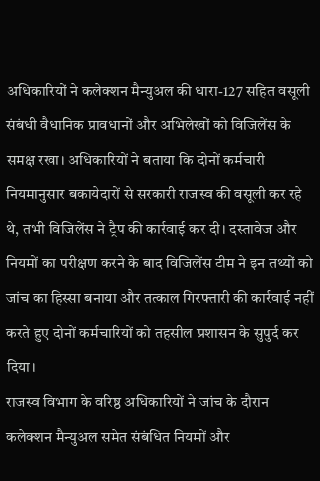अधिकारियों ने कलेक्शन मैन्युअल की धारा-127 सहित वसूली संबंधी वैधानिक प्रावधानों और अभिलेखों को विजिलेंस के समक्ष रखा। अधिकारियों ने बताया कि दोनों कर्मचारी नियमानुसार बकायेदारों से सरकारी राजस्व की वसूली कर रहे थे, तभी विजिलेंस ने ट्रैप की कार्रवाई कर दी। दस्तावेज और नियमों का परीक्षण करने के बाद विजिलेंस टीम ने इन तथ्यों को जांच का हिस्सा बनाया और तत्काल गिरफ्तारी की कार्रवाई नहीं करते हुए दोनों कर्मचारियों को तहसील प्रशासन के सुपुर्द कर दिया।
राजस्व विभाग के वरिष्ठ अधिकारियों ने जांच के दौरान कलेक्शन मैन्युअल समेत संबंधित नियमों और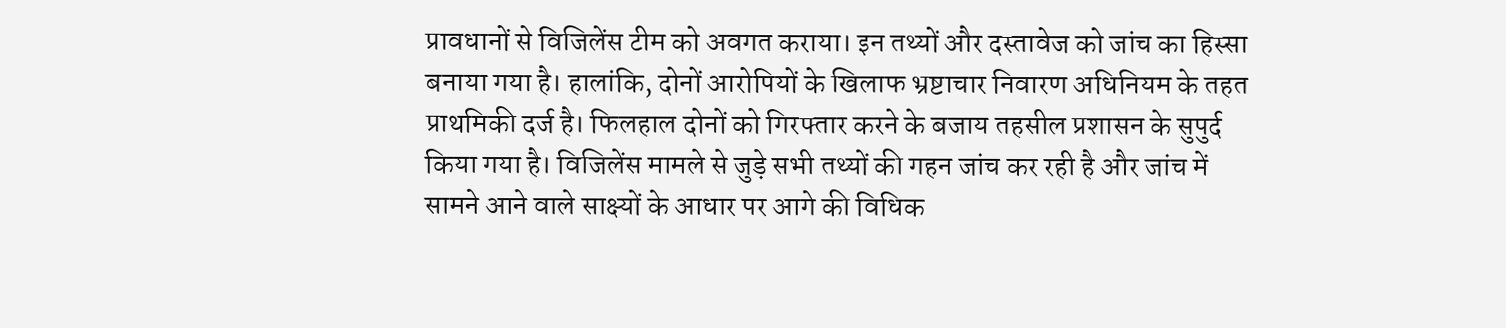प्रावधानों से विजिलेंस टीम को अवगत कराया। इन तथ्यों और दस्तावेज को जांच का हिस्सा बनाया गया है। हालांकि, दोनों आरोपियों के खिलाफ भ्रष्टाचार निवारण अधिनियम के तहत प्राथमिकी दर्ज है। फिलहाल दोनों को गिरफ्तार करने के बजाय तहसील प्रशासन के सुपुर्द किया गया है। विजिलेंस मामले से जुड़े सभी तथ्यों की गहन जांच कर रही है और जांच में सामने आने वाले साक्ष्यों के आधार पर आगे की विधिक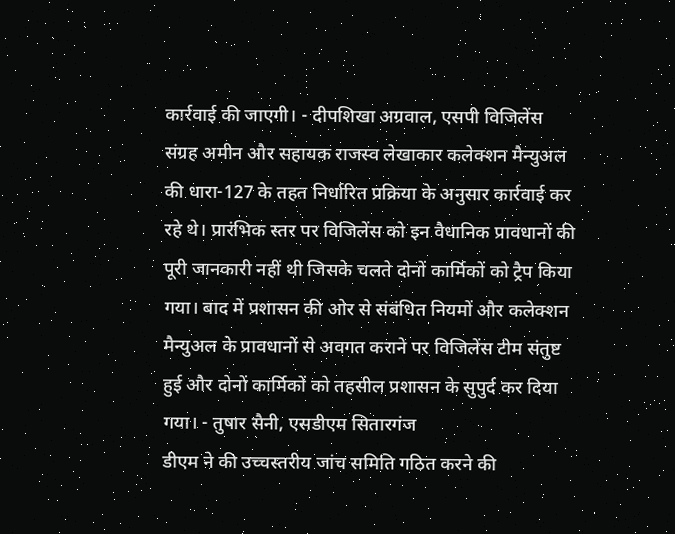कार्रवाई की जाएगी। - दीपशिखा अग्रवाल, एसपी विजिलेंस
संग्रह अमीन और सहायक राजस्व लेखाकार कलेक्शन मैन्युअल की धारा-127 के तहत निर्धारित प्रक्रिया के अनुसार कार्रवाई कर रहे थे। प्रारंभिक स्तर पर विजिलेंस को इन वैधानिक प्रावधानों की पूरी जानकारी नहीं थी जिसके चलते दोनों कार्मिकों को ट्रैप किया गया। बाद में प्रशासन की ओर से संबंधित नियमों और कलेक्शन मैन्युअल के प्रावधानों से अवगत कराने पर विजिलेंस टीम संतुष्ट हुई और दोनों कार्मिकों को तहसील प्रशासन के सुपुर्द कर दिया गया। - तुषार सैनी, एसडीएम सितारगंज
डीएम ने की उच्चस्तरीय जांच समिति गठित करने की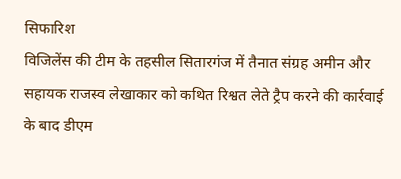सिफारिश
विजिलेंस की टीम के तहसील सितारगंज में तैनात संग्रह अमीन और सहायक राजस्व लेखाकार को कथित रिश्वत लेते ट्रैप करने की कार्रवाई के बाद डीएम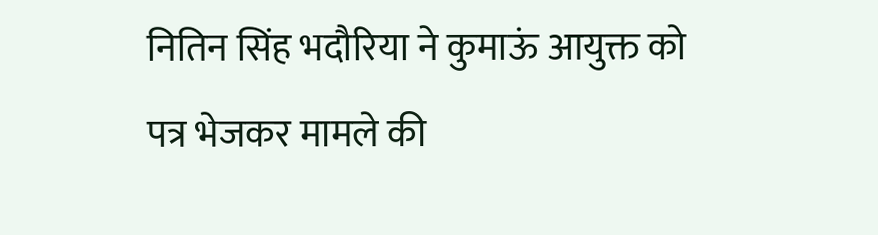नितिन सिंह भदौरिया ने कुमाऊं आयुक्त को पत्र भेजकर मामले की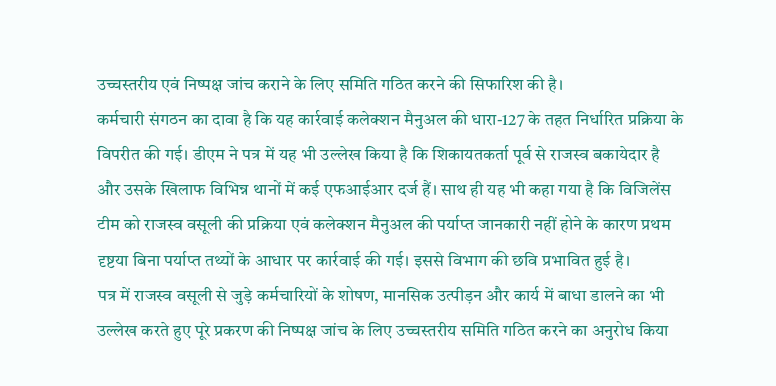उच्चस्तरीय एवं निष्पक्ष जांच कराने के लिए समिति गठित करने की सिफारिश की है।
कर्मचारी संगठन का दावा है कि यह कार्रवाई कलेक्शन मैनुअल की धारा-127 के तहत निर्धारित प्रक्रिया के विपरीत की गई। डीएम ने पत्र में यह भी उल्लेख किया है कि शिकायतकर्ता पूर्व से राजस्व बकायेदार है और उसके खिलाफ विभिन्न थानों में कई एफआईआर दर्ज हैं। साथ ही यह भी कहा गया है कि विजिलेंस टीम को राजस्व वसूली की प्रक्रिया एवं कलेक्शन मैनुअल की पर्याप्त जानकारी नहीं होने के कारण प्रथम दृष्टया बिना पर्याप्त तथ्यों के आधार पर कार्रवाई की गई। इससे विभाग की छवि प्रभावित हुई है।
पत्र में राजस्व वसूली से जुड़े कर्मचारियों के शोषण, मानसिक उत्पीड़न और कार्य में बाधा डालने का भी उल्लेख करते हुए पूरे प्रकरण की निष्पक्ष जांच के लिए उच्चस्तरीय समिति गठित करने का अनुरोध किया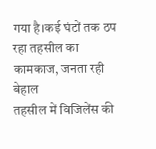गया है।कई घंटों तक ठप रहा तहसील का कामकाज, जनता रही बेहाल
तहसील में विजिलेंस की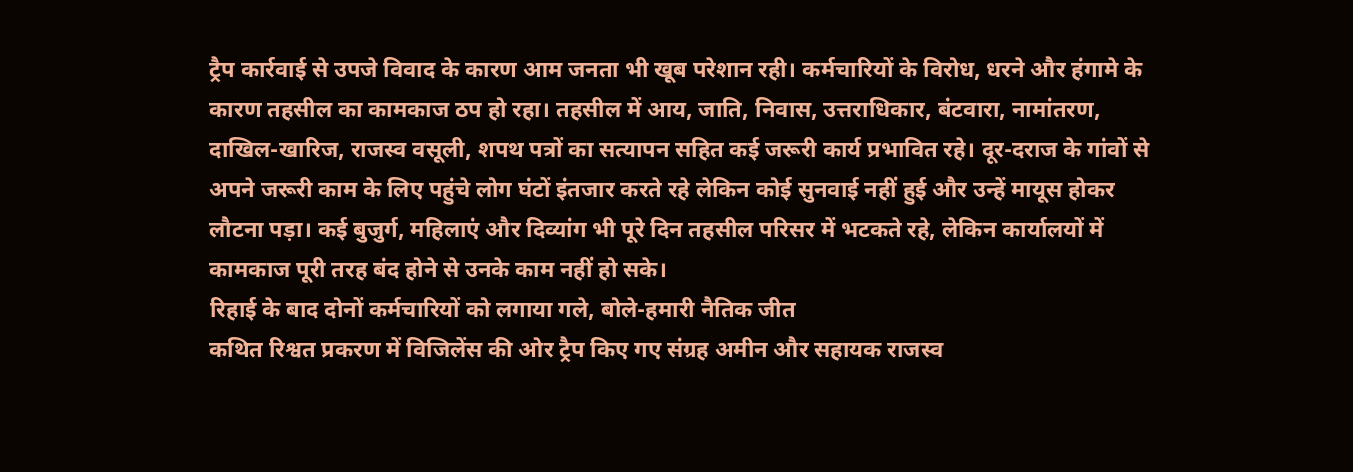ट्रैप कार्रवाई से उपजे विवाद के कारण आम जनता भी खूब परेशान रही। कर्मचारियों के विरोध, धरने और हंगामे के कारण तहसील का कामकाज ठप हो रहा। तहसील में आय, जाति, निवास, उत्तराधिकार, बंटवारा, नामांतरण, दाखिल-खारिज, राजस्व वसूली, शपथ पत्रों का सत्यापन सहित कई जरूरी कार्य प्रभावित रहे। दूर-दराज के गांवों से अपने जरूरी काम के लिए पहुंचे लोग घंटों इंतजार करते रहे लेकिन कोई सुनवाई नहीं हुई और उन्हें मायूस होकर लौटना पड़ा। कई बुजुर्ग, महिलाएं और दिव्यांग भी पूरे दिन तहसील परिसर में भटकते रहे, लेकिन कार्यालयों में कामकाज पूरी तरह बंद होने से उनके काम नहीं हो सके।
रिहाई के बाद दोनों कर्मचारियों को लगाया गले, बोले-हमारी नैतिक जीत
कथित रिश्वत प्रकरण में विजिलेंस की ओर ट्रैप किए गए संग्रह अमीन और सहायक राजस्व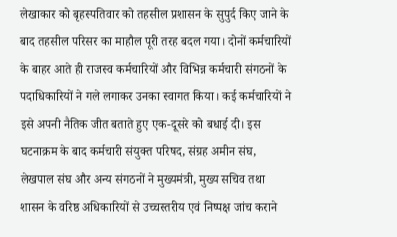लेखाकार को बृहस्पतिवार को तहसील प्रशासन के सुपुर्द किए जाने के बाद तहसील परिसर का माहौल पूरी तरह बदल गया। दोनों कर्मचारियों के बाहर आते ही राजस्व कर्मचारियों और विभिन्न कर्मचारी संगठनों के पदाधिकारियों ने गले लगाकर उनका स्वागत किया। कई कर्मचारियों ने इसे अपनी नैतिक जीत बताते हुए एक-दूसरे को बधाई दी। इस घटनाक्रम के बाद कर्मचारी संयुक्त परिषद, संग्रह अमीन संघ, लेखपाल संघ और अन्य संगठनों ने मुख्यमंत्री, मुख्य सचिव तथा शासन के वरिष्ठ अधिकारियों से उच्चस्तरीय एवं निष्पक्ष जांच कराने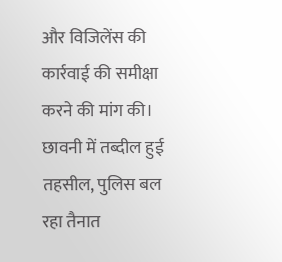और विजिलेंस की कार्रवाई की समीक्षा करने की मांग की।
छावनी में तब्दील हुई तहसील, पुलिस बल रहा तैनात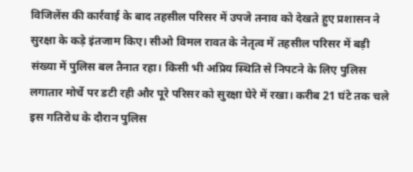विजिलेंस की कार्रवाई के बाद तहसील परिसर में उपजे तनाव को देखते हुए प्रशासन ने सुरक्षा के कड़े इंतजाम किए। सीओ विमल रावत के नेतृत्व में तहसील परिसर में बड़ी संख्या में पुलिस बल तैनात रहा। किसी भी अप्रिय स्थिति से निपटने के लिए पुलिस लगातार मोर्चे पर डटी रही और पूरे परिसर को सुरक्षा घेरे में रखा। करीब 21 घंटे तक चले इस गतिरोध के दौरान पुलिस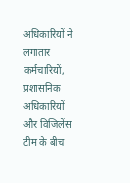अधिकारियों ने लगातार कर्मचारियों, प्रशासनिक अधिकारियों और विजिलेंस टीम के बीच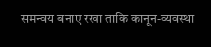समन्वय बनाए रखा ताकि कानून-व्यवस्था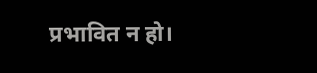प्रभावित न हो।